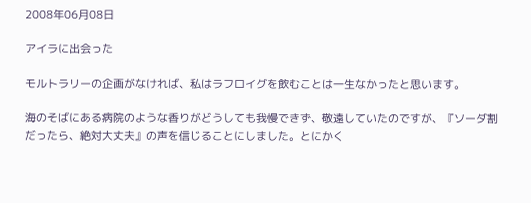2008年06月08日

アイラに出会った

モルトラリーの企画がなければ、私はラフロイグを飲むことは一生なかったと思います。

海のそばにある病院のような香りがどうしても我慢できず、敬遠していたのですが、『ソーダ割だったら、絶対大丈夫』の声を信じることにしました。とにかく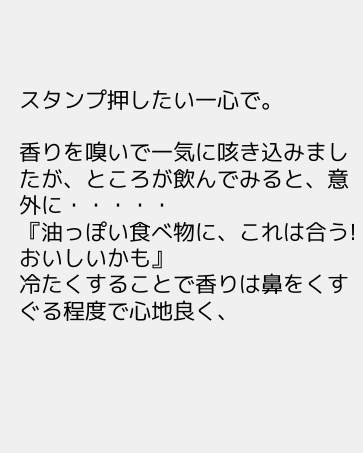スタンプ押したい一心で。

香りを嗅いで一気に咳き込みましたが、ところが飲んでみると、意外に・・・・・
『油っぽい食べ物に、これは合う!おいしいかも』
冷たくすることで香りは鼻をくすぐる程度で心地良く、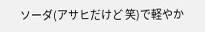ソーダ(アサヒだけど 笑)で軽やか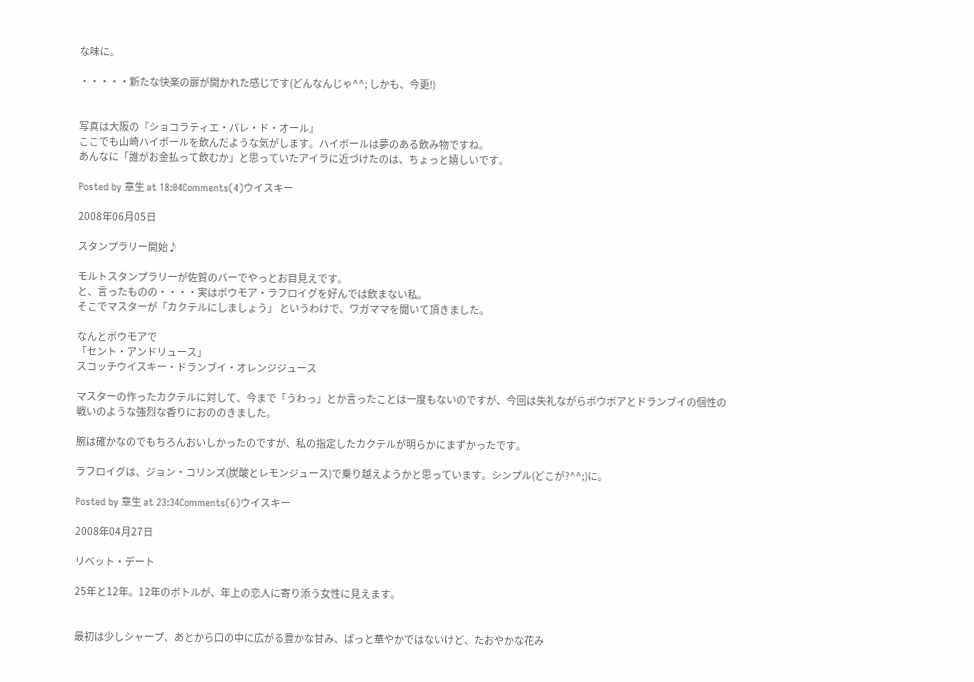な味に。

・・・・・新たな快楽の扉が開かれた感じです(どんなんじゃ^^; しかも、今更!)


写真は大阪の『ショコラティエ・パレ・ド・オール』
ここでも山崎ハイボールを飲んだような気がします。ハイボールは夢のある飲み物ですね。
あんなに「誰がお金払って飲むか」と思っていたアイラに近づけたのは、ちょっと嬉しいです。

Posted by 章生 at 18:04Comments(4)ウイスキー

2008年06月05日

スタンプラリー開始♪

モルトスタンプラリーが佐賀のバーでやっとお目見えです。
と、言ったものの・・・・実はボウモア・ラフロイグを好んでは飲まない私。
そこでマスターが「カクテルにしましょう」 というわけで、ワガママを聞いて頂きました。

なんとボウモアで
「セント・アンドリュース」
スコッチウイスキー・ドランブイ・オレンジジュース

マスターの作ったカクテルに対して、今まで「うわっ」とか言ったことは一度もないのですが、今回は失礼ながらボウボアとドランブイの個性の戦いのような強烈な香りにおののきました。

腕は確かなのでもちろんおいしかったのですが、私の指定したカクテルが明らかにまずかったです。

ラフロイグは、ジョン・コリンズ(炭酸とレモンジュース)で乗り越えようかと思っています。シンプル(どこが?^^;)に。

Posted by 章生 at 23:34Comments(6)ウイスキー

2008年04月27日

リベット・デート

25年と12年。12年のボトルが、年上の恋人に寄り添う女性に見えます。


最初は少しシャープ、あとから口の中に広がる豊かな甘み、ぱっと華やかではないけど、たおやかな花み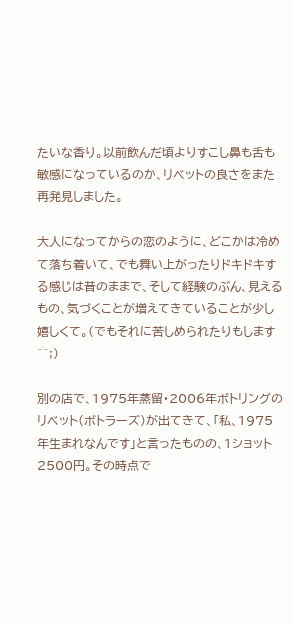たいな香り。以前飲んだ頃よりすこし鼻も舌も敏感になっているのか、リベットの良さをまた再発見しました。

大人になってからの恋のように、どこかは冷めて落ち着いて、でも舞い上がったりドキドキする感じは昔のままで、そして経験のぶん、見えるもの、気づくことが増えてきていることが少し嬉しくて。(でもそれに苦しめられたりもします^^;)

別の店で、1975年蒸留・2006年ボトリングのリベット(ボトラーズ)が出てきて、「私、1975年生まれなんです」と言ったものの、1ショット2500円。その時点で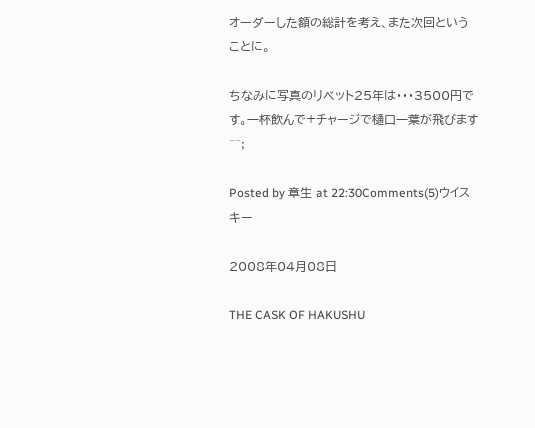オーダーした額の総計を考え、また次回ということに。

ちなみに写真のリベット25年は・・・3500円です。一杯飲んで+チャージで樋口一葉が飛びます^^;

Posted by 章生 at 22:30Comments(5)ウイスキー

2008年04月08日

THE CASK OF HAKUSHU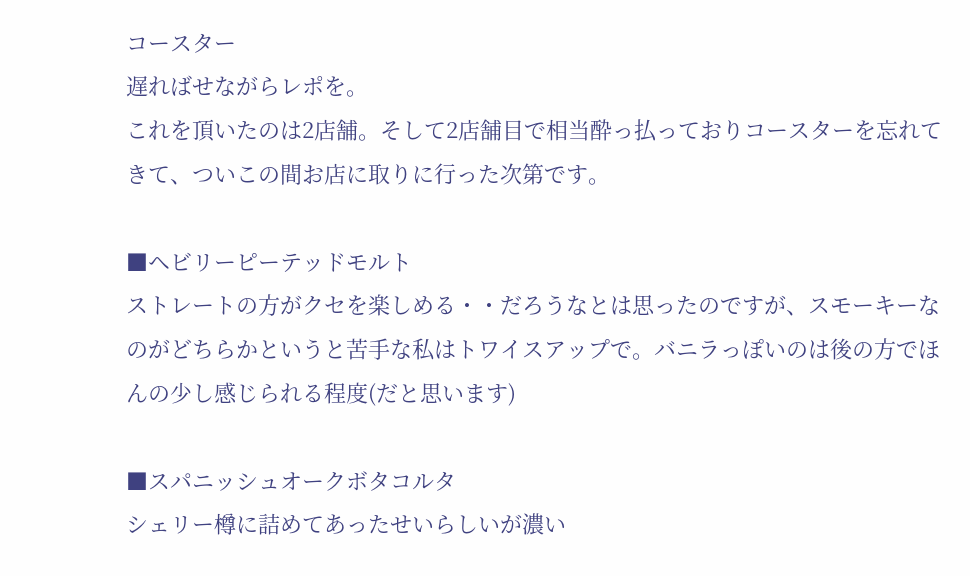コースター
遅ればせながらレポを。
これを頂いたのは2店舗。そして2店舗目で相当酔っ払っておりコースターを忘れてきて、ついこの間お店に取りに行った次第です。

■ヘビリーピーテッドモルト
ストレートの方がクセを楽しめる・・だろうなとは思ったのですが、スモーキーなのがどちらかというと苦手な私はトワイスアップで。バニラっぽいのは後の方でほんの少し感じられる程度(だと思います)

■スパニッシュオークボタコルタ
シェリー樽に詰めてあったせいらしいが濃い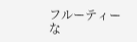フルーティーな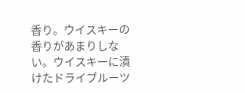香り。ウイスキーの香りがあまりしない。ウイスキーに漬けたドライブルーツ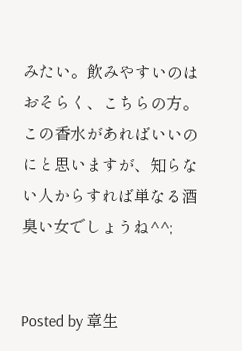みたい。飲みやすいのはおそらく、こちらの方。この香水があればいいのにと思いますが、知らない人からすれば単なる酒臭い女でしょうね^^;


Posted by 章生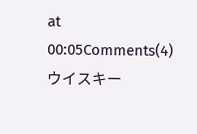at 00:05Comments(4)ウイスキー